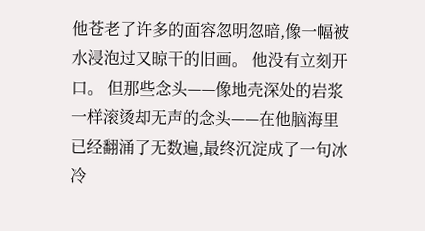他苍老了许多的面容忽明忽暗,像一幅被水浸泡过又晾干的旧画。 他没有立刻开口。 但那些念头——像地壳深处的岩浆一样滚烫却无声的念头——在他脑海里已经翻涌了无数遍,最终沉淀成了一句冰冷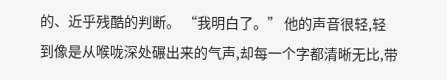的、近乎残酷的判断。 “我明白了。” 他的声音很轻,轻到像是从喉咙深处碾出来的气声,却每一个字都清晰无比,带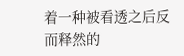着一种被看透之后反而释然的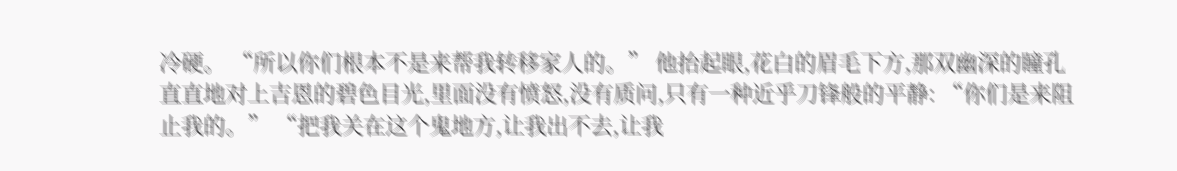冷硬。 “所以你们根本不是来帮我转移家人的。” 他抬起眼,花白的眉毛下方,那双幽深的瞳孔直直地对上吉恩的碧色目光,里面没有愤怒,没有质问,只有一种近乎刀锋般的平静: “你们是来阻止我的。” “把我关在这个鬼地方,让我出不去,让我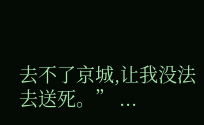去不了京城,让我没法去送死。” ...